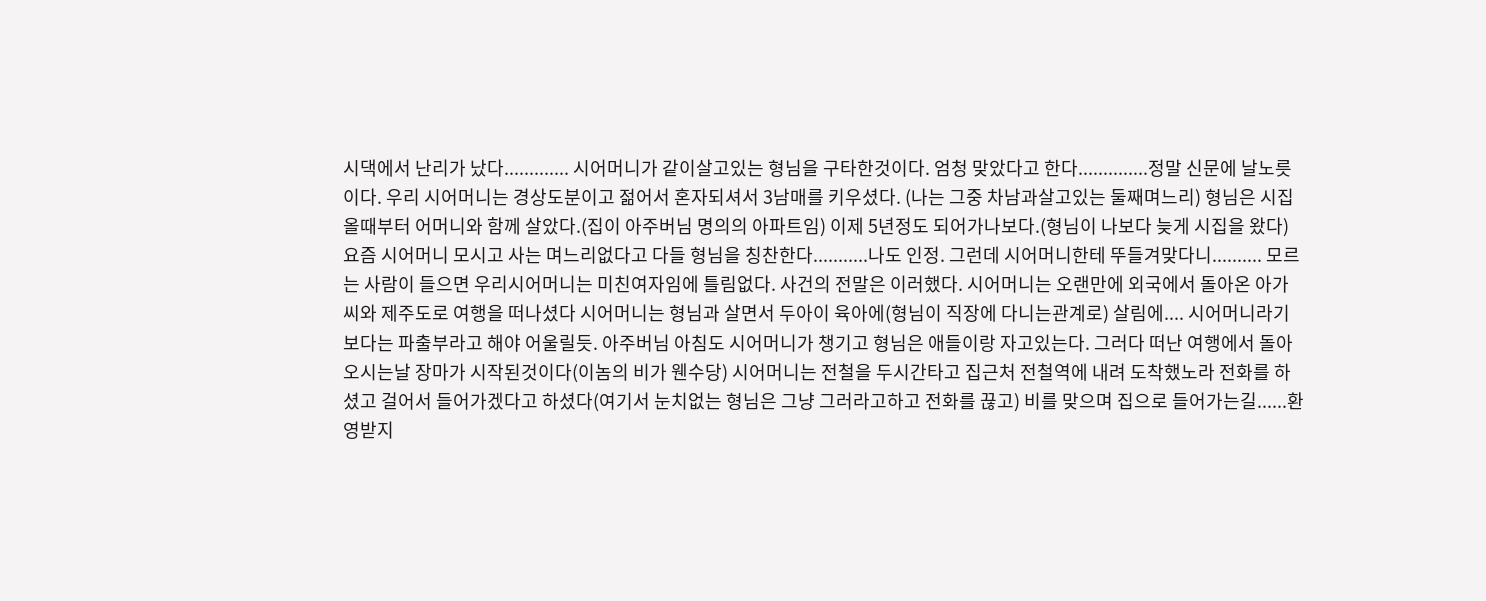시댁에서 난리가 났다............. 시어머니가 같이살고있는 형님을 구타한것이다. 엄청 맞았다고 한다..............정말 신문에 날노릇이다. 우리 시어머니는 경상도분이고 젊어서 혼자되셔서 3남매를 키우셨다. (나는 그중 차남과살고있는 둘째며느리) 형님은 시집올때부터 어머니와 함께 살았다.(집이 아주버님 명의의 아파트임) 이제 5년정도 되어가나보다.(형님이 나보다 늦게 시집을 왔다) 요즘 시어머니 모시고 사는 며느리없다고 다들 형님을 칭찬한다...........나도 인정. 그런데 시어머니한테 뚜들겨맞다니.......... 모르는 사람이 들으면 우리시어머니는 미친여자임에 틀림없다. 사건의 전말은 이러했다. 시어머니는 오랜만에 외국에서 돌아온 아가씨와 제주도로 여행을 떠나셨다 시어머니는 형님과 살면서 두아이 육아에(형님이 직장에 다니는관계로) 살림에.... 시어머니라기 보다는 파출부라고 해야 어울릴듯. 아주버님 아침도 시어머니가 챙기고 형님은 애들이랑 자고있는다. 그러다 떠난 여행에서 돌아오시는날 장마가 시작된것이다(이놈의 비가 웬수당) 시어머니는 전철을 두시간타고 집근처 전철역에 내려 도착했노라 전화를 하셨고 걸어서 들어가겠다고 하셨다(여기서 눈치없는 형님은 그냥 그러라고하고 전화를 끊고) 비를 맞으며 집으로 들어가는길......환영받지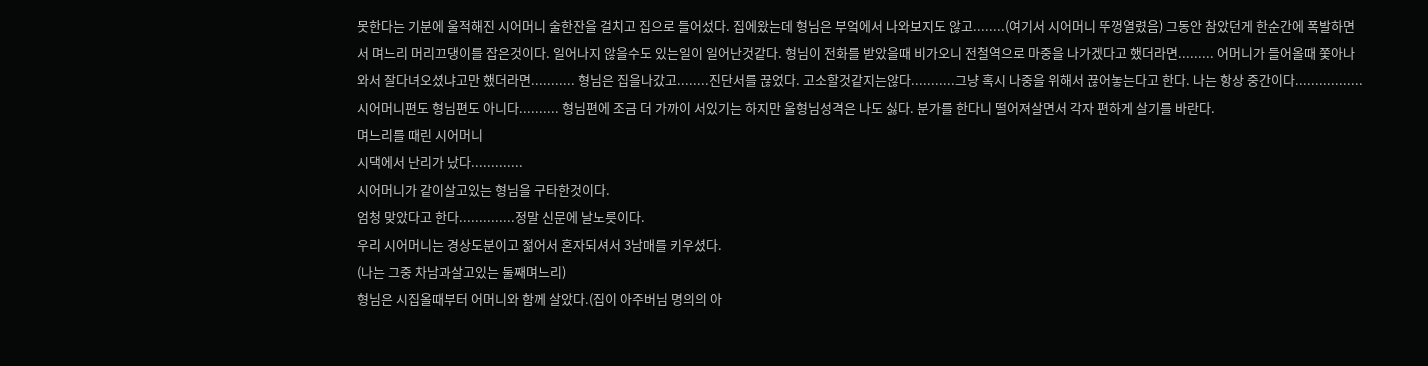못한다는 기분에 울적해진 시어머니 술한잔을 걸치고 집으로 들어섰다. 집에왔는데 형님은 부엌에서 나와보지도 않고........(여기서 시어머니 뚜껑열렸음) 그동안 참았던게 한순간에 폭발하면서 며느리 머리끄댕이를 잡은것이다. 일어나지 않을수도 있는일이 일어난것같다. 형님이 전화를 받았을때 비가오니 전철역으로 마중을 나가겠다고 했더라면......... 어머니가 들어올때 쫓아나와서 잘다녀오셨냐고만 했더라면........... 형님은 집을나갔고........진단서를 끊었다. 고소할것같지는않다...........그냥 혹시 나중을 위해서 끊어놓는다고 한다. 나는 항상 중간이다................. 시어머니편도 형님편도 아니다.......... 형님편에 조금 더 가까이 서있기는 하지만 울형님성격은 나도 싫다. 분가를 한다니 떨어져살면서 각자 편하게 살기를 바란다.
며느리를 때린 시어머니
시댁에서 난리가 났다.............
시어머니가 같이살고있는 형님을 구타한것이다.
엄청 맞았다고 한다..............정말 신문에 날노릇이다.
우리 시어머니는 경상도분이고 젊어서 혼자되셔서 3남매를 키우셨다.
(나는 그중 차남과살고있는 둘째며느리)
형님은 시집올때부터 어머니와 함께 살았다.(집이 아주버님 명의의 아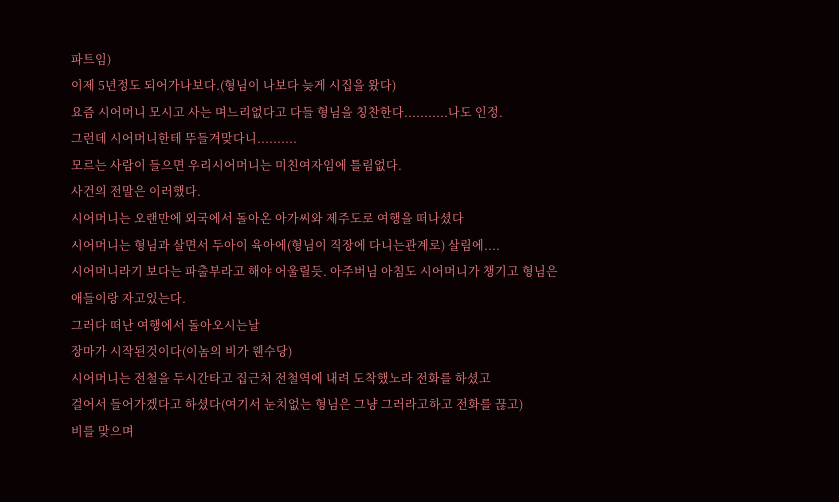파트임)
이제 5년정도 되어가나보다.(형님이 나보다 늦게 시집을 왔다)
요즘 시어머니 모시고 사는 며느리없다고 다들 형님을 칭찬한다...........나도 인정.
그런데 시어머니한테 뚜들겨맞다니..........
모르는 사람이 들으면 우리시어머니는 미친여자임에 틀림없다.
사건의 전말은 이러했다.
시어머니는 오랜만에 외국에서 돌아온 아가씨와 제주도로 여행을 떠나셨다
시어머니는 형님과 살면서 두아이 육아에(형님이 직장에 다니는관계로) 살림에....
시어머니라기 보다는 파출부라고 해야 어울릴듯. 아주버님 아침도 시어머니가 챙기고 형님은
애들이랑 자고있는다.
그러다 떠난 여행에서 돌아오시는날
장마가 시작된것이다(이놈의 비가 웬수당)
시어머니는 전철을 두시간타고 집근처 전철역에 내려 도착했노라 전화를 하셨고
걸어서 들어가겠다고 하셨다(여기서 눈치없는 형님은 그냥 그러라고하고 전화를 끊고)
비를 맞으며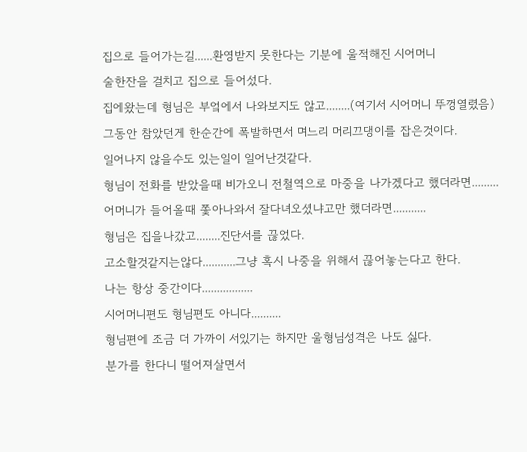집으로 들어가는길......환영받지 못한다는 기분에 울적해진 시어머니
술한잔을 걸치고 집으로 들어섰다.
집에왔는데 형님은 부엌에서 나와보지도 않고........(여기서 시어머니 뚜껑열렸음)
그동안 참았던게 한순간에 폭발하면서 며느리 머리끄댕이를 잡은것이다.
일어나지 않을수도 있는일이 일어난것같다.
형님이 전화를 받았을때 비가오니 전철역으로 마중을 나가겠다고 했더라면.........
어머니가 들어올때 쫓아나와서 잘다녀오셨냐고만 했더라면...........
형님은 집을나갔고........진단서를 끊었다.
고소할것같지는않다...........그냥 혹시 나중을 위해서 끊어놓는다고 한다.
나는 항상 중간이다.................
시어머니편도 형님편도 아니다..........
형님편에 조금 더 가까이 서있기는 하지만 울형님성격은 나도 싫다.
분가를 한다니 떨어져살면서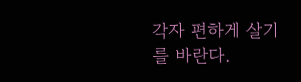각자 편하게 살기를 바란다.